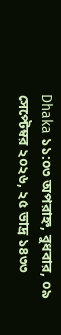Dhaka ১১:০৩ অপরাহ্ন, বুধবার, ০৯ সেপ্টেম্বর ২০২৬, ২৫ ভাদ্র ১৪৩৩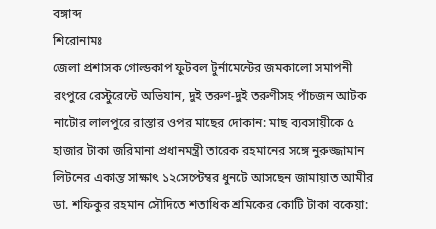বঙ্গাব্দ
শিরোনামঃ
জেলা প্রশাসক গোল্ডকাপ ফুটবল টুর্নামেন্টের জমকালো সমাপনী রংপুরে রেস্টুরেন্টে অভিযান, দুই তরুণ-দুই তরুণীসহ পাঁচজন আটক নাটোর লালপুরে রাস্তার ওপর মাছের দোকান: মাছ ব্যবসায়ীকে ৫ হাজার টাকা জরিমানা প্রধানমন্ত্রী তারেক রহমানের সঙ্গে নুরুজ্জামান লিটনের একান্ত সাক্ষাৎ ১২সেপ্টেম্বর ধুনটে আসছেন জামায়াত আমীর ডা. শফিকুর রহমান সৌদিতে শতাধিক শ্রমিকের কোটি টাকা বকেয়া: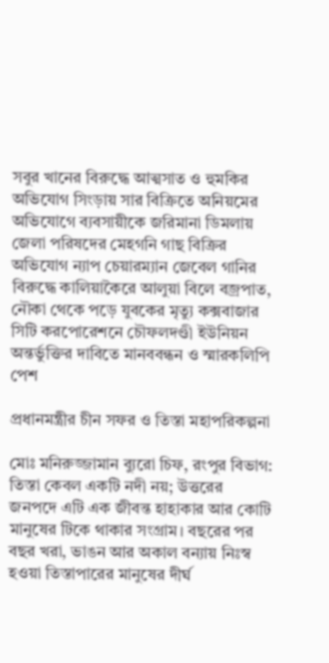সবুর খানের বিরুদ্ধে আত্মসাত ও হুমকির অভিযোগ সিংড়ায় সার বিক্রিতে অনিয়মের অভিযোগে ব্যবসায়ীকে জরিমানা ডিমলায় জেলা পরিষদের মেহগনি গাছ বিক্রির অভিযোগ ন্যাপ চেয়ারম্যান জেবেল গানির বিরুদ্ধে কালিয়াকৈরে আলুয়া বিলে বজ্রপাত, নৌকা থেকে পড়ে যুবকের মৃত্যু কক্সবাজার সিটি করপোরেশনে চৌফলদণ্ডী ইউনিয়ন অন্তর্ভুক্তির দাবিতে মানববন্ধন ও স্মারকলিপি পেশ

প্রধানমন্ত্রীর চীন সফর ও তিস্তা মহাপরিকল্পনা

মোঃ মনিরুজ্জামান ব্যুরো চিফ, রংপুর বিভাগ: তিস্তা কেবল একটি নদী নয়; উত্তরের জনপদে এটি এক জীবন্ত হাহাকার আর কোটি মানুষের টিকে থাকার সংগ্রাম। বছরের পর বছর খরা, ভাঙন আর অকাল বন্যায় নিঃস্ব হওয়া তিস্তাপারের মানুষের দীর্ঘ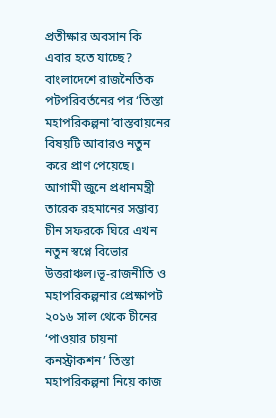প্রতীক্ষার অবসান কি এবার হতে যাচ্ছে? বাংলাদেশে রাজনৈতিক পটপরিবর্তনের পর ‘তিস্তা মহাপরিকল্পনা’বাস্তবায়নের বিষয়টি আবারও নতুন করে প্রাণ পেয়েছে। আগামী জুনে প্রধানমন্ত্রী তারেক রহমানের সম্ভাব্য চীন সফরকে ঘিরে এখন নতুন স্বপ্নে বিভোর উত্তরাঞ্চল।ভূ-রাজনীতি ও মহাপরিকল্পনার প্রেক্ষাপট ২০১৬ সাল থেকে চীনের ‘পাওয়ার চায়না কনস্ট্রাকশন’ তিস্তা মহাপরিকল্পনা নিয়ে কাজ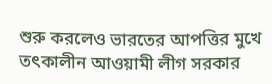শুরু করলেও ভারতের আপত্তির মুখে তৎকালীন আওয়ামী লীগ সরকার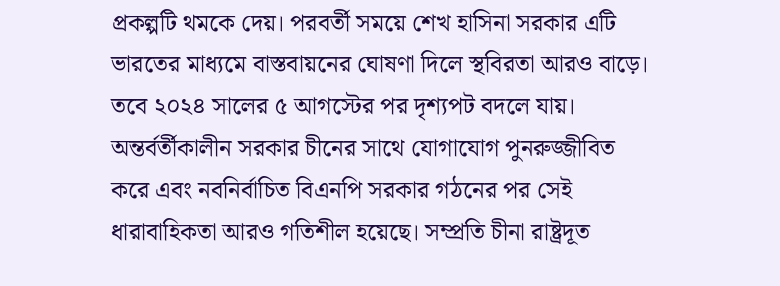প্রকল্পটি থমকে দেয়। পরবর্তী সময়ে শেখ হাসিনা সরকার এটি ভারতের মাধ্যমে বাস্তবায়নের ঘোষণা দিলে স্থবিরতা আরও বাড়ে। তবে ২০২৪ সালের ৫ আগস্টের পর দৃশ্যপট বদলে যায়। অন্তর্বর্তীকালীন সরকার চীনের সাথে যোগাযোগ পুনরুজ্জীবিত করে এবং নবনির্বাচিত বিএনপি সরকার গঠনের পর সেই ধারাবাহিকতা আরও গতিশীল হয়েছে। সম্প্রতি চীনা রাষ্ট্রদূত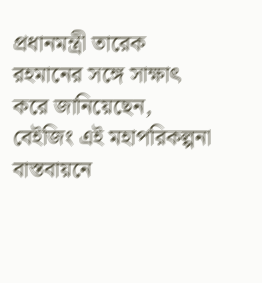প্রধানমন্ত্রী তারেক রহমানের সঙ্গে সাক্ষাৎ করে জানিয়েছেন, বেইজিং এই মহাপরিকল্পনা বাস্তবায়নে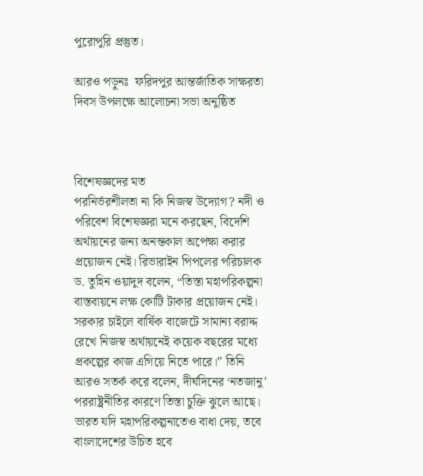পুরোপুরি প্রস্তুত।

আরও পড়ুনঃ  ফরিদপুর আন্তর্জাতিক সাক্ষরতা দিবস উপলক্ষে আলোচনা সভা অনুষ্ঠিত



বিশেষজ্ঞদের মত
পরনির্ভরশীলতা না কি নিজস্ব উদ্যোগ? নদী ও পরিবেশ বিশেষজ্ঞরা মনে করছেন, বিদেশি অর্থায়নের জন্য অনন্তকাল অপেক্ষা করার প্রয়োজন নেই। রিভারাইন পিপলের পরিচালক ড. তুহিন ওয়াদুদ বলেন, “তিস্তা মহাপরিকল্পনা বাস্তবায়নে লক্ষ কোটি টাকার প্রয়োজন নেই। সরকার চাইলে বার্ষিক বাজেটে সামান্য বরাদ্দ রেখে নিজস্ব অর্থায়নেই কয়েক বছরের মধ্যে প্রকল্পের কাজ এগিয়ে নিতে পারে।” তিনি আরও সতর্ক করে বলেন, দীর্ঘদিনের ‘নতজানু’ পররাষ্ট্রনীতির কারণে তিস্তা চুক্তি ঝুলে আছে। ভারত যদি মহাপরিকল্পনাতেও বাধা দেয়, তবে বাংলাদেশের উচিত হবে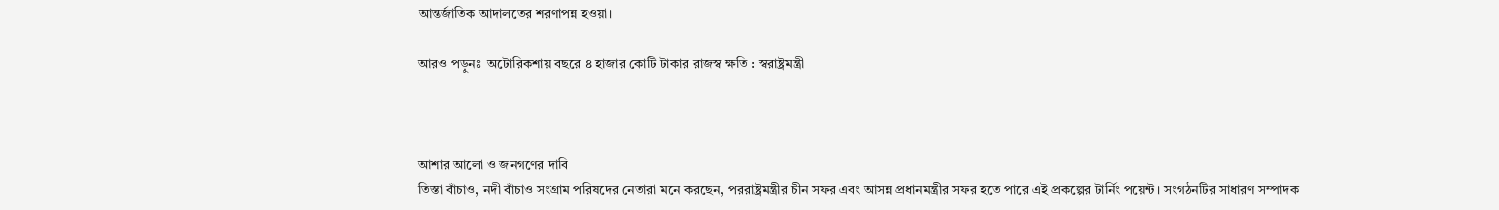আন্তর্জাতিক আদালতের শরণাপন্ন হওয়া।

আরও পড়ুনঃ  অটোরিকশায় বছরে ৪ হাজার কোটি টাকার রাজস্ব ক্ষতি : স্বরাষ্ট্রমন্ত্রী



আশার আলো ও জনগণের দাবি
তিস্তা বাঁচাও, নদী বাঁচাও সংগ্রাম পরিষদের নেতারা মনে করছেন, পররাষ্ট্রমন্ত্রীর চীন সফর এবং আসন্ন প্রধানমন্ত্রীর সফর হতে পারে এই প্রকল্পের টার্নিং পয়েন্ট। সংগঠনটির সাধারণ সম্পাদক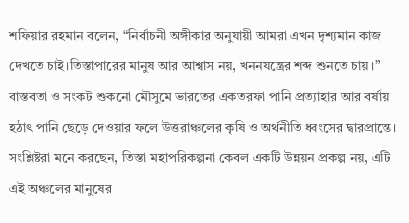শফিয়ার রহমান বলেন, “নির্বাচনী অঙ্গীকার অনুযায়ী আমরা এখন দৃশ্যমান কাজ দেখতে চাই।তিস্তাপারের মানুষ আর আশ্বাস নয়, খননযন্ত্রের শব্দ শুনতে চায়।” বাস্তবতা ও সংকট শুকনো মৌসুমে ভারতের একতরফা পানি প্রত্যাহার আর বর্ষায় হঠাৎ পানি ছেড়ে দেওয়ার ফলে উত্তরাঞ্চলের কৃষি ও অর্থনীতি ধ্বংসের দ্বারপ্রান্তে। সংশ্লিষ্টরা মনে করছেন, তিস্তা মহাপরিকল্পনা কেবল একটি উন্নয়ন প্রকল্প নয়, এটি এই অঞ্চলের মানুষের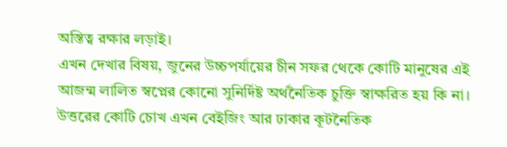অস্তিত্ব রক্ষার লড়াই।
এখন দেখার বিষয়, জুনের উচ্চপর্যায়ের চীন সফর থেকে কোটি মানুষের এই আজন্ম লালিত স্বপ্নের কোনো সুনির্দিষ্ট অর্থনৈতিক চুক্তি স্বাক্ষরিত হয় কি না। উত্তরের কোটি চোখ এখন বেইজিং আর ঢাকার কূটনৈতিক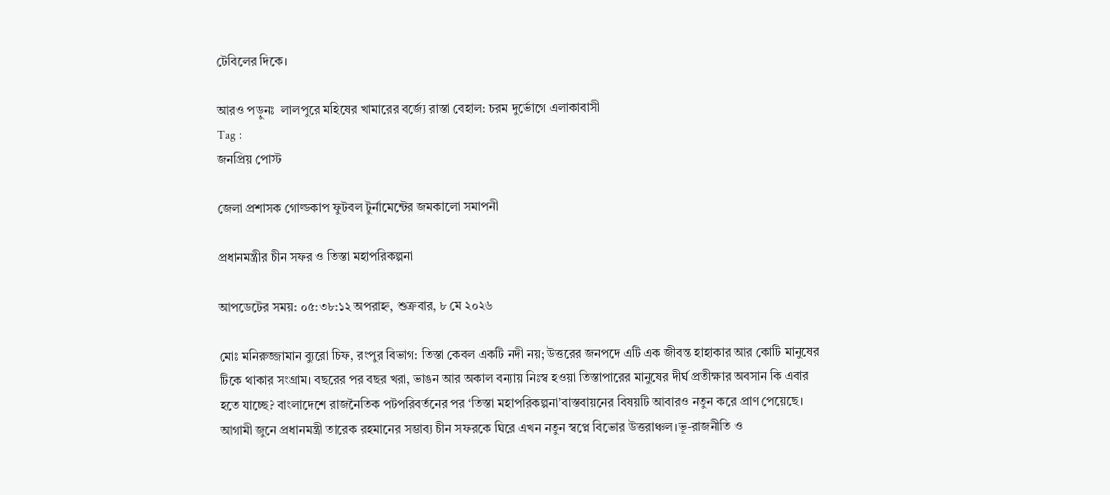টেবিলের দিকে।

আরও পড়ুনঃ  লালপুরে মহিষের খামারের বর্জ্যে রাস্তা বেহাল: চরম দুর্ভোগে এলাকাবাসী
Tag :
জনপ্রিয় পোস্ট

জেলা প্রশাসক গোল্ডকাপ ফুটবল টুর্নামেন্টের জমকালো সমাপনী

প্রধানমন্ত্রীর চীন সফর ও তিস্তা মহাপরিকল্পনা

আপডেটের সময়: ০৫:৩৮:১২ অপরাহ্ন, শুক্রবার, ৮ মে ২০২৬

মোঃ মনিরুজ্জামান ব্যুরো চিফ, রংপুর বিভাগ: তিস্তা কেবল একটি নদী নয়; উত্তরের জনপদে এটি এক জীবন্ত হাহাকার আর কোটি মানুষের টিকে থাকার সংগ্রাম। বছরের পর বছর খরা, ভাঙন আর অকাল বন্যায় নিঃস্ব হওয়া তিস্তাপারের মানুষের দীর্ঘ প্রতীক্ষার অবসান কি এবার হতে যাচ্ছে? বাংলাদেশে রাজনৈতিক পটপরিবর্তনের পর ‘তিস্তা মহাপরিকল্পনা’বাস্তবায়নের বিষয়টি আবারও নতুন করে প্রাণ পেয়েছে। আগামী জুনে প্রধানমন্ত্রী তারেক রহমানের সম্ভাব্য চীন সফরকে ঘিরে এখন নতুন স্বপ্নে বিভোর উত্তরাঞ্চল।ভূ-রাজনীতি ও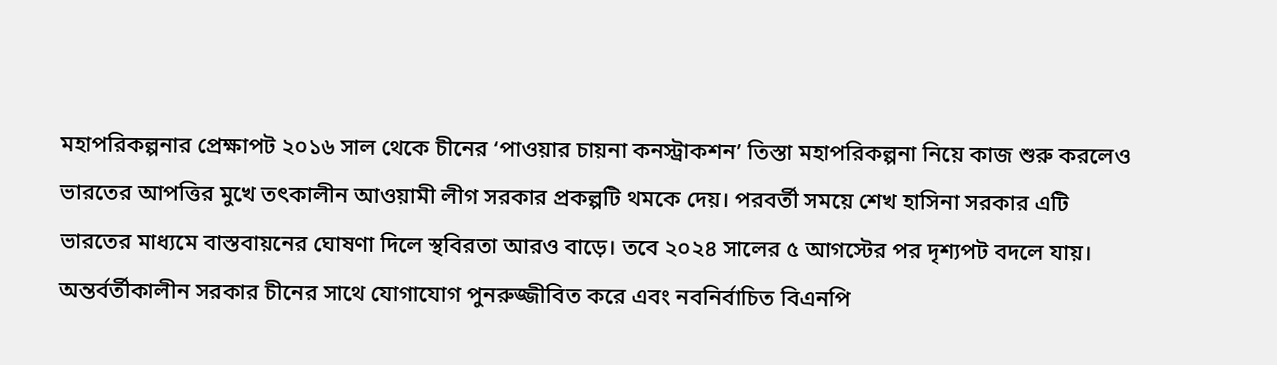মহাপরিকল্পনার প্রেক্ষাপট ২০১৬ সাল থেকে চীনের ‘পাওয়ার চায়না কনস্ট্রাকশন’ তিস্তা মহাপরিকল্পনা নিয়ে কাজ শুরু করলেও ভারতের আপত্তির মুখে তৎকালীন আওয়ামী লীগ সরকার প্রকল্পটি থমকে দেয়। পরবর্তী সময়ে শেখ হাসিনা সরকার এটি ভারতের মাধ্যমে বাস্তবায়নের ঘোষণা দিলে স্থবিরতা আরও বাড়ে। তবে ২০২৪ সালের ৫ আগস্টের পর দৃশ্যপট বদলে যায়। অন্তর্বর্তীকালীন সরকার চীনের সাথে যোগাযোগ পুনরুজ্জীবিত করে এবং নবনির্বাচিত বিএনপি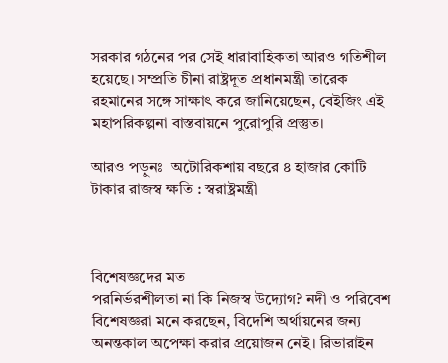সরকার গঠনের পর সেই ধারাবাহিকতা আরও গতিশীল হয়েছে। সম্প্রতি চীনা রাষ্ট্রদূত প্রধানমন্ত্রী তারেক রহমানের সঙ্গে সাক্ষাৎ করে জানিয়েছেন, বেইজিং এই মহাপরিকল্পনা বাস্তবায়নে পুরোপুরি প্রস্তুত।

আরও পড়ুনঃ  অটোরিকশায় বছরে ৪ হাজার কোটি টাকার রাজস্ব ক্ষতি : স্বরাষ্ট্রমন্ত্রী



বিশেষজ্ঞদের মত
পরনির্ভরশীলতা না কি নিজস্ব উদ্যোগ? নদী ও পরিবেশ বিশেষজ্ঞরা মনে করছেন, বিদেশি অর্থায়নের জন্য অনন্তকাল অপেক্ষা করার প্রয়োজন নেই। রিভারাইন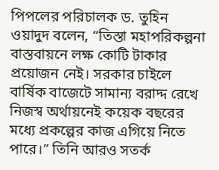পিপলের পরিচালক ড. তুহিন ওয়াদুদ বলেন, “তিস্তা মহাপরিকল্পনা বাস্তবায়নে লক্ষ কোটি টাকার প্রয়োজন নেই। সরকার চাইলে বার্ষিক বাজেটে সামান্য বরাদ্দ রেখে নিজস্ব অর্থায়নেই কয়েক বছরের মধ্যে প্রকল্পের কাজ এগিয়ে নিতে পারে।” তিনি আরও সতর্ক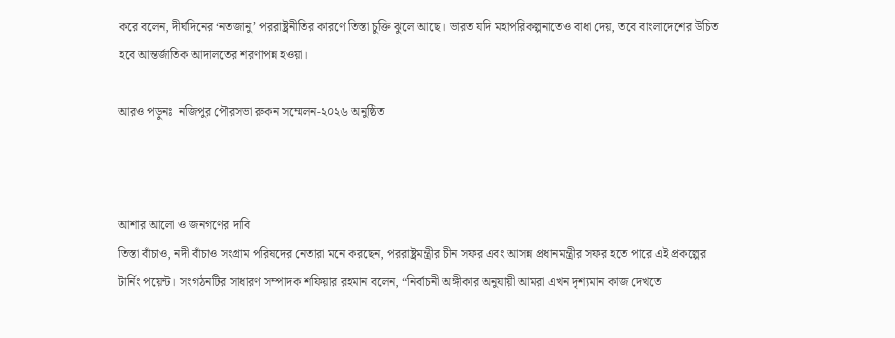করে বলেন, দীর্ঘদিনের ‘নতজানু’ পররাষ্ট্রনীতির কারণে তিস্তা চুক্তি ঝুলে আছে। ভারত যদি মহাপরিকল্পনাতেও বাধা দেয়, তবে বাংলাদেশের উচিত হবে আন্তর্জাতিক আদালতের শরণাপন্ন হওয়া।

আরও পড়ুনঃ  নজিপুর পৌরসভা রুকন সম্মেলন-২০২৬ অনুষ্ঠিত



আশার আলো ও জনগণের দাবি
তিস্তা বাঁচাও, নদী বাঁচাও সংগ্রাম পরিষদের নেতারা মনে করছেন, পররাষ্ট্রমন্ত্রীর চীন সফর এবং আসন্ন প্রধানমন্ত্রীর সফর হতে পারে এই প্রকল্পের টার্নিং পয়েন্ট। সংগঠনটির সাধারণ সম্পাদক শফিয়ার রহমান বলেন, “নির্বাচনী অঙ্গীকার অনুযায়ী আমরা এখন দৃশ্যমান কাজ দেখতে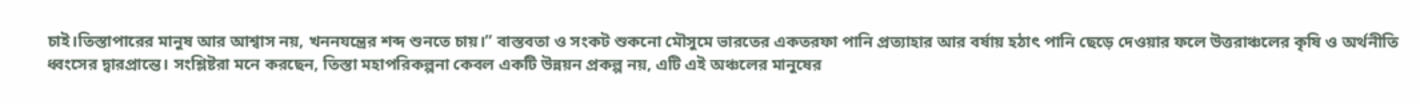চাই।তিস্তাপারের মানুষ আর আশ্বাস নয়, খননযন্ত্রের শব্দ শুনতে চায়।” বাস্তবতা ও সংকট শুকনো মৌসুমে ভারতের একতরফা পানি প্রত্যাহার আর বর্ষায় হঠাৎ পানি ছেড়ে দেওয়ার ফলে উত্তরাঞ্চলের কৃষি ও অর্থনীতি ধ্বংসের দ্বারপ্রান্তে। সংশ্লিষ্টরা মনে করছেন, তিস্তা মহাপরিকল্পনা কেবল একটি উন্নয়ন প্রকল্প নয়, এটি এই অঞ্চলের মানুষের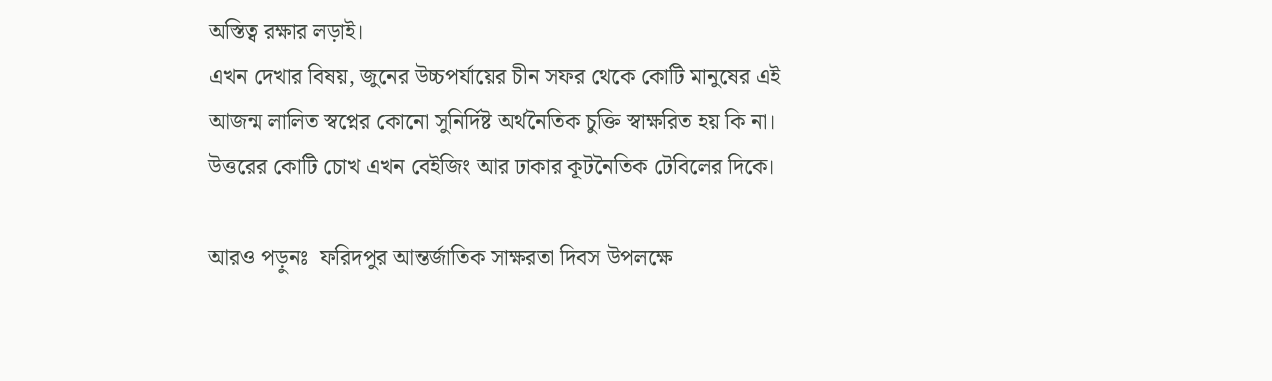অস্তিত্ব রক্ষার লড়াই।
এখন দেখার বিষয়, জুনের উচ্চপর্যায়ের চীন সফর থেকে কোটি মানুষের এই আজন্ম লালিত স্বপ্নের কোনো সুনির্দিষ্ট অর্থনৈতিক চুক্তি স্বাক্ষরিত হয় কি না। উত্তরের কোটি চোখ এখন বেইজিং আর ঢাকার কূটনৈতিক টেবিলের দিকে।

আরও পড়ুনঃ  ফরিদপুর আন্তর্জাতিক সাক্ষরতা দিবস উপলক্ষে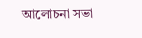আলোচনা সভা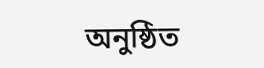অনুষ্ঠিত